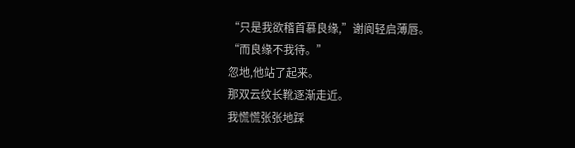“只是我欲稽首慕良缘,”谢阆轻启薄唇。
“而良缘不我待。”
忽地,他站了起来。
那双云纹长靴逐渐走近。
我慌慌张张地踩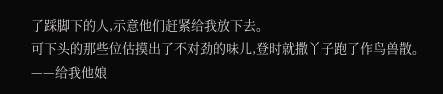了踩脚下的人,示意他们赶紧给我放下去。
可下头的那些位估摸出了不对劲的味儿,登时就撒丫子跑了作鸟兽散。
——给我他娘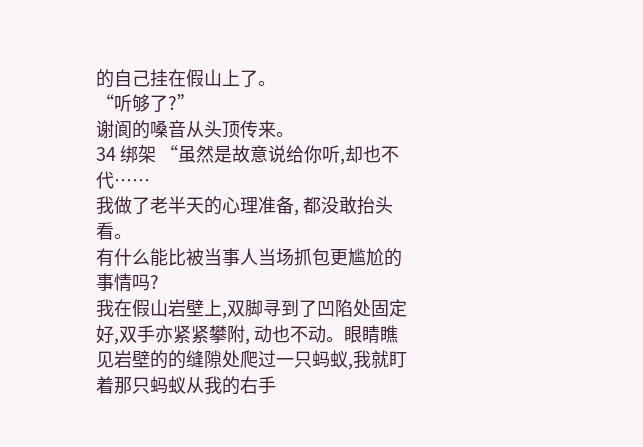的自己挂在假山上了。
“听够了?”
谢阆的嗓音从头顶传来。
34 绑架 “虽然是故意说给你听,却也不代……
我做了老半天的心理准备, 都没敢抬头看。
有什么能比被当事人当场抓包更尴尬的事情吗?
我在假山岩壁上,双脚寻到了凹陷处固定好,双手亦紧紧攀附, 动也不动。眼睛瞧见岩壁的的缝隙处爬过一只蚂蚁,我就盯着那只蚂蚁从我的右手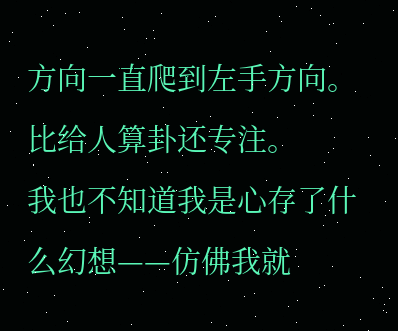方向一直爬到左手方向。
比给人算卦还专注。
我也不知道我是心存了什么幻想——仿佛我就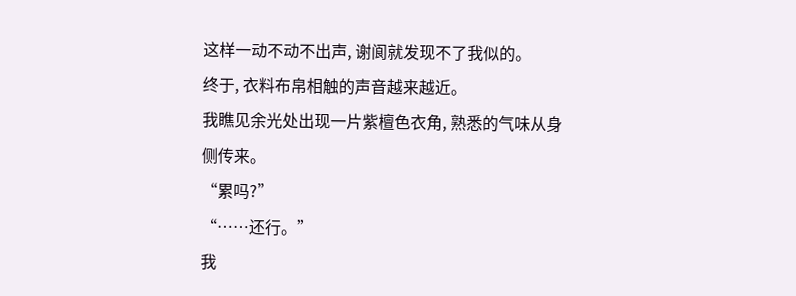这样一动不动不出声, 谢阆就发现不了我似的。
终于, 衣料布帛相触的声音越来越近。
我瞧见余光处出现一片紫檀色衣角, 熟悉的气味从身侧传来。
“累吗?”
“……还行。”
我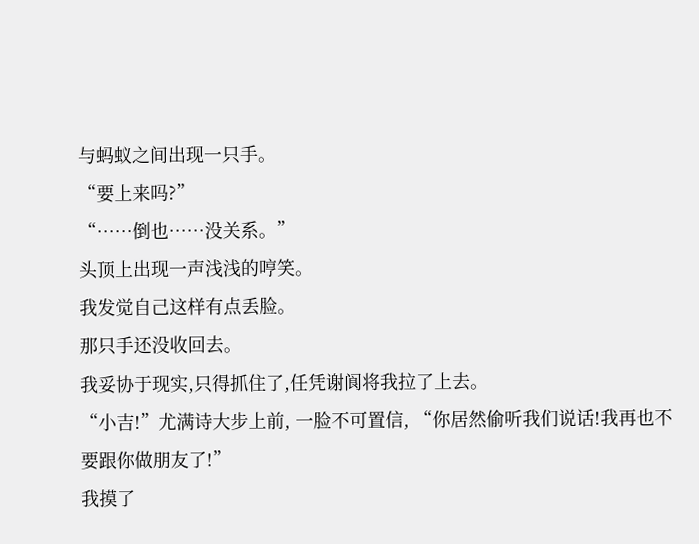与蚂蚁之间出现一只手。
“要上来吗?”
“……倒也……没关系。”
头顶上出现一声浅浅的哼笑。
我发觉自己这样有点丢脸。
那只手还没收回去。
我妥协于现实,只得抓住了,任凭谢阆将我拉了上去。
“小吉!”尤满诗大步上前, 一脸不可置信, “你居然偷听我们说话!我再也不要跟你做朋友了!”
我摸了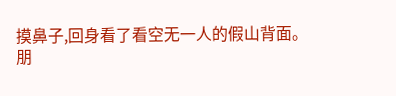摸鼻子,回身看了看空无一人的假山背面。
朋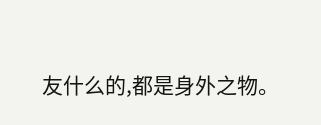友什么的,都是身外之物。